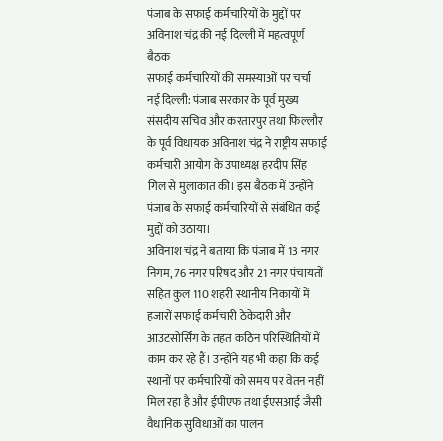पंजाब के सफाई कर्मचारियों के मुद्दों पर अविनाश चंद्र की नई दिल्ली में महत्वपूर्ण बैठक
सफाई कर्मचारियों की समस्याओं पर चर्चा
नई दिल्ली: पंजाब सरकार के पूर्व मुख्य संसदीय सचिव और करतारपुर तथा फिल्लौर के पूर्व विधायक अविनाश चंद्र ने राष्ट्रीय सफाई कर्मचारी आयोग के उपाध्यक्ष हरदीप सिंह गिल से मुलाकात की। इस बैठक में उन्होंने पंजाब के सफाई कर्मचारियों से संबंधित कई मुद्दों को उठाया।
अविनाश चंद्र ने बताया कि पंजाब में 13 नगर निगम, 76 नगर परिषद और 21 नगर पंचायतों सहित कुल 110 शहरी स्थानीय निकायों में हजारों सफाई कर्मचारी ठेकेदारी और आउटसोर्सिंग के तहत कठिन परिस्थितियों में काम कर रहे हैं। उन्होंने यह भी कहा कि कई स्थानों पर कर्मचारियों को समय पर वेतन नहीं मिल रहा है और ईपीएफ तथा ईएसआई जैसी वैधानिक सुविधाओं का पालन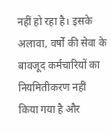नहीं हो रहा है। इसके अलावा, वर्षों की सेवा के बावजूद कर्मचारियों का नियमितीकरण नहीं किया गया है और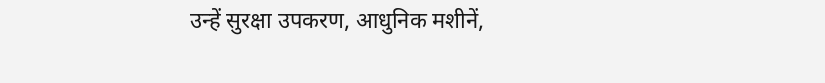उन्हें सुरक्षा उपकरण, आधुनिक मशीनें,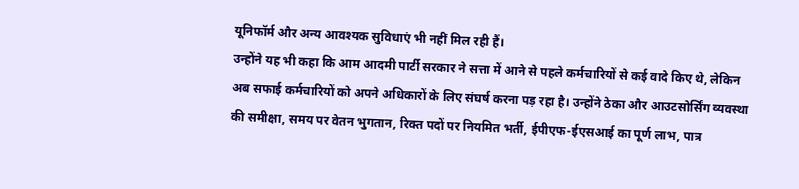यूनिफॉर्म और अन्य आवश्यक सुविधाएं भी नहीं मिल रही हैं।
उन्होंने यह भी कहा कि आम आदमी पार्टी सरकार ने सत्ता में आने से पहले कर्मचारियों से कई वादे किए थे, लेकिन अब सफाई कर्मचारियों को अपने अधिकारों के लिए संघर्ष करना पड़ रहा है। उन्होंने ठेका और आउटसोर्सिंग व्यवस्था की समीक्षा, समय पर वेतन भुगतान, रिक्त पदों पर नियमित भर्ती, ईपीएफ-ईएसआई का पूर्ण लाभ, पात्र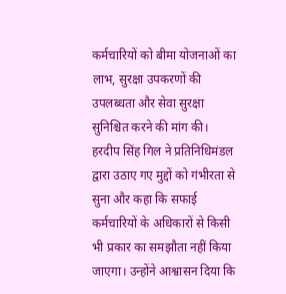कर्मचारियों को बीमा योजनाओं का लाभ, सुरक्षा उपकरणों की उपलब्धता और सेवा सुरक्षा सुनिश्चित करने की मांग की।
हरदीप सिंह गिल ने प्रतिनिधिमंडल द्वारा उठाए गए मुद्दों को गंभीरता से सुना और कहा कि सफाई कर्मचारियों के अधिकारों से किसी भी प्रकार का समझौता नहीं किया जाएगा। उन्होंने आश्वासन दिया कि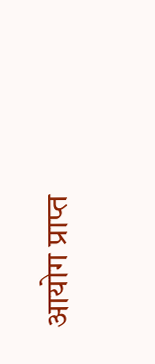आयोग प्राप्त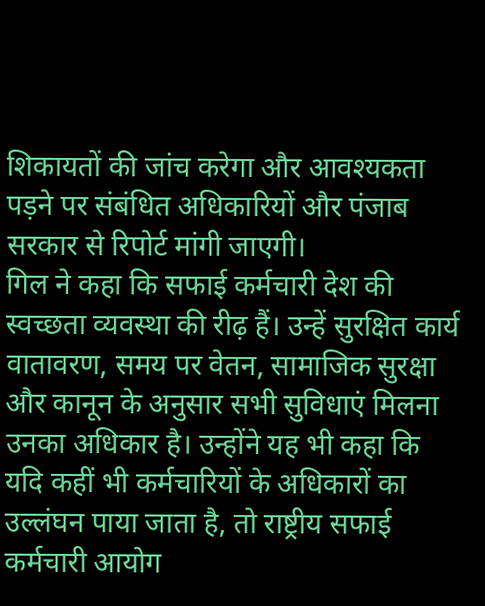शिकायतों की जांच करेगा और आवश्यकता पड़ने पर संबंधित अधिकारियों और पंजाब सरकार से रिपोर्ट मांगी जाएगी।
गिल ने कहा कि सफाई कर्मचारी देश की स्वच्छता व्यवस्था की रीढ़ हैं। उन्हें सुरक्षित कार्य वातावरण, समय पर वेतन, सामाजिक सुरक्षा और कानून के अनुसार सभी सुविधाएं मिलना उनका अधिकार है। उन्होंने यह भी कहा कि यदि कहीं भी कर्मचारियों के अधिकारों का उल्लंघन पाया जाता है, तो राष्ट्रीय सफाई कर्मचारी आयोग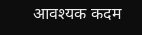आवश्यक कदम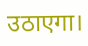उठाएगा।